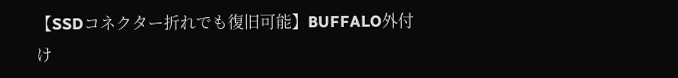【SSDコネクター折れでも復旧可能】BUFFALO外付け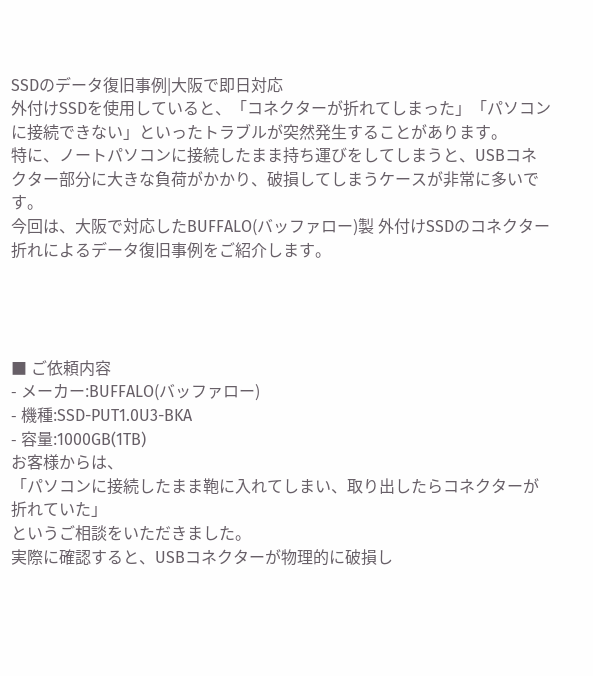SSDのデータ復旧事例|大阪で即日対応
外付けSSDを使用していると、「コネクターが折れてしまった」「パソコンに接続できない」といったトラブルが突然発生することがあります。
特に、ノートパソコンに接続したまま持ち運びをしてしまうと、USBコネクター部分に大きな負荷がかかり、破損してしまうケースが非常に多いです。
今回は、大阪で対応したBUFFALO(バッファロー)製 外付けSSDのコネクター折れによるデータ復旧事例をご紹介します。




■ ご依頼内容
- メーカー:BUFFALO(バッファロー)
- 機種:SSD-PUT1.0U3-BKA
- 容量:1000GB(1TB)
お客様からは、
「パソコンに接続したまま鞄に入れてしまい、取り出したらコネクターが折れていた」
というご相談をいただきました。
実際に確認すると、USBコネクターが物理的に破損し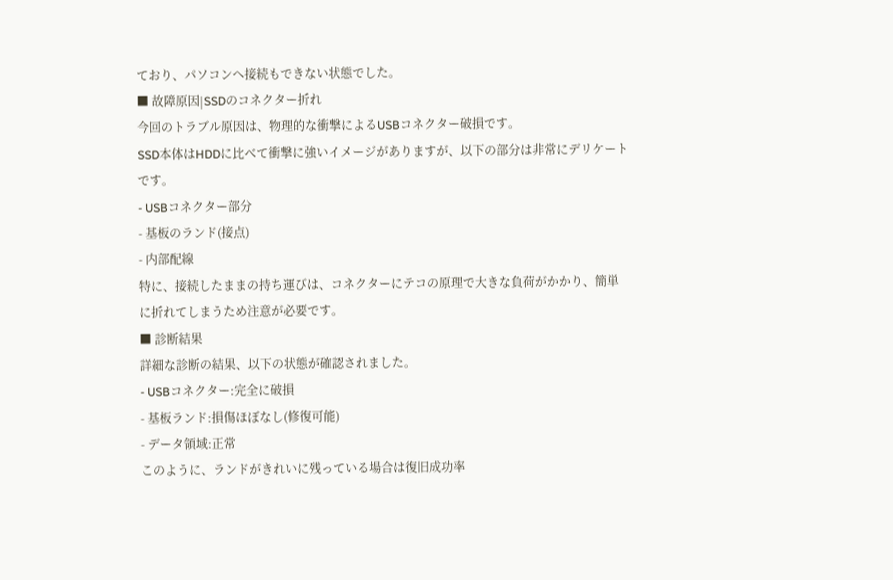ており、パソコンへ接続もできない状態でした。
■ 故障原因|SSDのコネクター折れ
今回のトラブル原因は、物理的な衝撃によるUSBコネクター破損です。
SSD本体はHDDに比べて衝撃に強いイメージがありますが、以下の部分は非常にデリケートです。
- USBコネクター部分
- 基板のランド(接点)
- 内部配線
特に、接続したままの持ち運びは、コネクターにテコの原理で大きな負荷がかかり、簡単に折れてしまうため注意が必要です。
■ 診断結果
詳細な診断の結果、以下の状態が確認されました。
- USBコネクター:完全に破損
- 基板ランド:損傷ほぼなし(修復可能)
- データ領域:正常
このように、ランドがきれいに残っている場合は復旧成功率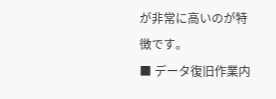が非常に高いのが特徴です。
■ データ復旧作業内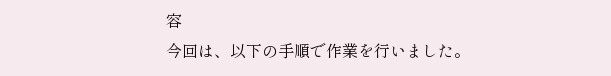容
今回は、以下の手順で作業を行いました。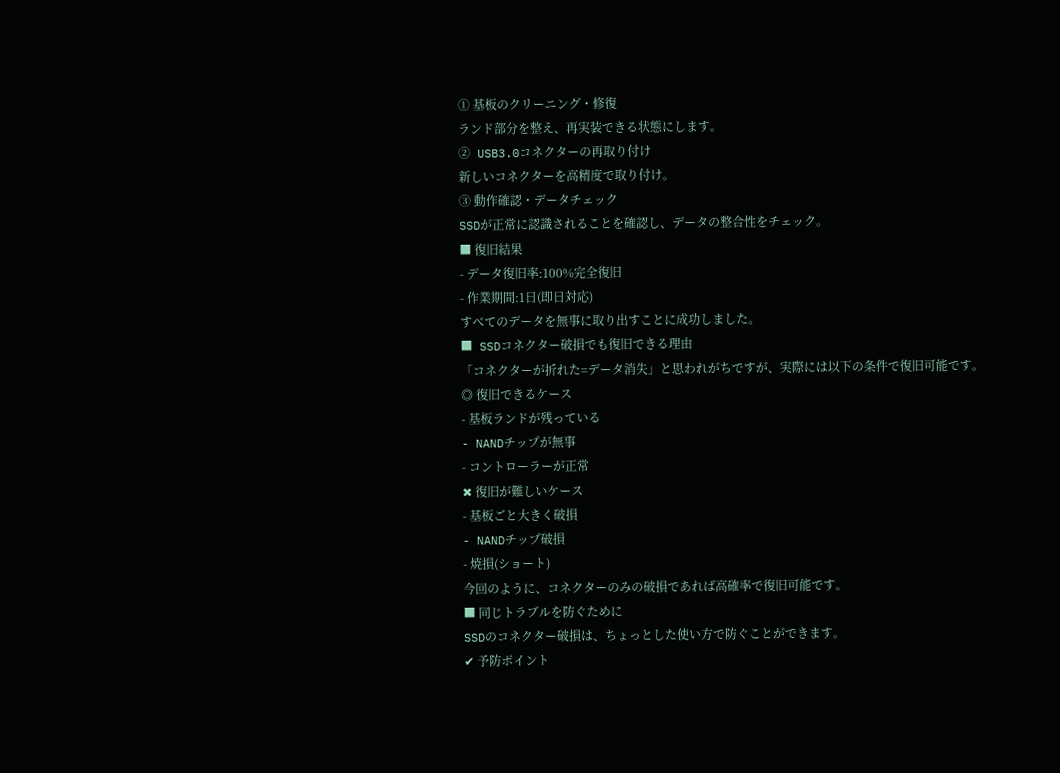① 基板のクリーニング・修復
ランド部分を整え、再実装できる状態にします。
② USB3.0コネクターの再取り付け
新しいコネクターを高精度で取り付け。
③ 動作確認・データチェック
SSDが正常に認識されることを確認し、データの整合性をチェック。
■ 復旧結果
- データ復旧率:100%完全復旧
- 作業期間:1日(即日対応)
すべてのデータを無事に取り出すことに成功しました。
■ SSDコネクター破損でも復旧できる理由
「コネクターが折れた=データ消失」と思われがちですが、実際には以下の条件で復旧可能です。
◎ 復旧できるケース
- 基板ランドが残っている
- NANDチップが無事
- コントローラーが正常
✖ 復旧が難しいケース
- 基板ごと大きく破損
- NANDチップ破損
- 焼損(ショート)
今回のように、コネクターのみの破損であれば高確率で復旧可能です。
■ 同じトラブルを防ぐために
SSDのコネクター破損は、ちょっとした使い方で防ぐことができます。
✔ 予防ポイント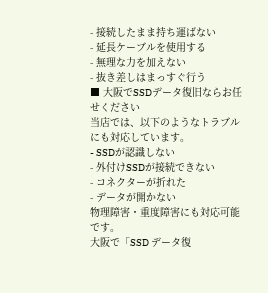- 接続したまま持ち運ばない
- 延長ケーブルを使用する
- 無理な力を加えない
- 抜き差しはまっすぐ行う
■ 大阪でSSDデータ復旧ならお任せください
当店では、以下のようなトラブルにも対応しています。
- SSDが認識しない
- 外付けSSDが接続できない
- コネクターが折れた
- データが開かない
物理障害・重度障害にも対応可能です。
大阪で「SSD データ復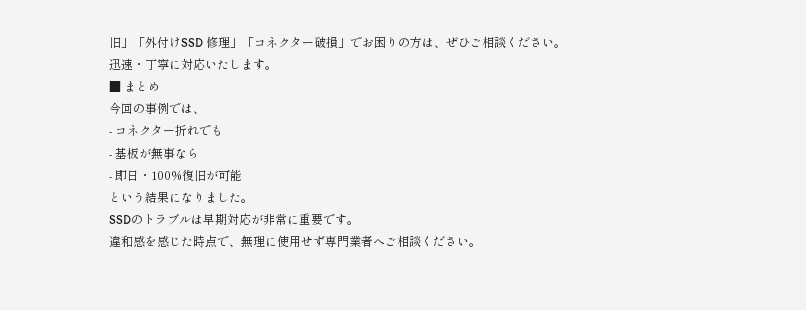旧」「外付けSSD 修理」「コネクター破損」でお困りの方は、ぜひご相談ください。
迅速・丁寧に対応いたします。
■ まとめ
今回の事例では、
- コネクター折れでも
- 基板が無事なら
- 即日・100%復旧が可能
という結果になりました。
SSDのトラブルは早期対応が非常に重要です。
違和感を感じた時点で、無理に使用せず専門業者へご相談ください。